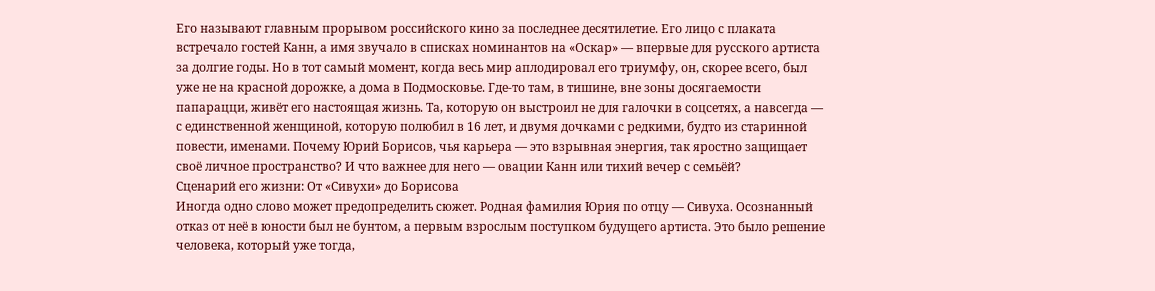Его называют главным прорывом российского кино за последнее десятилетие. Его лицо с плаката встречало гостей Канн, а имя звучало в списках номинантов на «Оскар» — впервые для русского артиста за долгие годы. Но в тот самый момент, когда весь мир аплодировал его триумфу, он, скорее всего, был уже не на красной дорожке, а дома в Подмосковье. Где-то там, в тишине, вне зоны досягаемости папарацци, живёт его настоящая жизнь. Та, которую он выстроил не для галочки в соцсетях, а навсегда — с единственной женщиной, которую полюбил в 16 лет, и двумя дочками с редкими, будто из старинной повести, именами. Почему Юрий Борисов, чья карьера — это взрывная энергия, так яростно защищает своё личное пространство? И что важнее для него — овации Канн или тихий вечер с семьёй?
Сценарий его жизни: От «Сивухи» до Борисова
Иногда одно слово может предопределить сюжет. Родная фамилия Юрия по отцу — Сивуха. Осознанный отказ от неё в юности был не бунтом, а первым взрослым поступком будущего артиста. Это было решение человека, который уже тогда,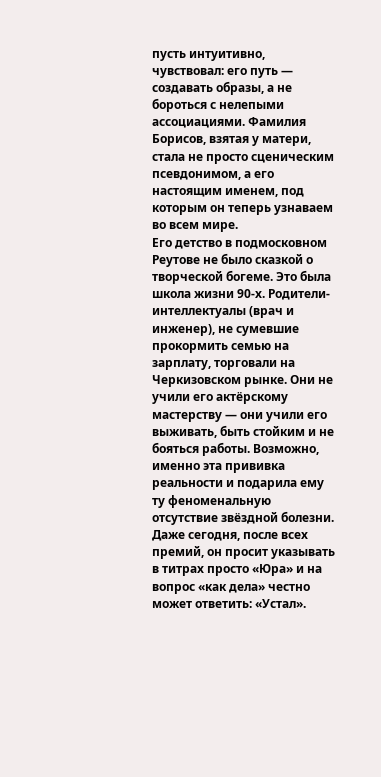пусть интуитивно, чувствовал: его путь — создавать образы, а не бороться с нелепыми ассоциациями. Фамилия Борисов, взятая у матери, стала не просто сценическим псевдонимом, а его настоящим именем, под которым он теперь узнаваем во всем мире.
Его детство в подмосковном Реутове не было сказкой о творческой богеме. Это была школа жизни 90-х. Родители-интеллектуалы (врач и инженер), не сумевшие прокормить семью на зарплату, торговали на Черкизовском рынке. Они не учили его актёрскому мастерству — они учили его выживать, быть стойким и не бояться работы. Возможно, именно эта прививка реальности и подарила ему ту феноменальную отсутствие звёздной болезни.
Даже сегодня, после всех премий, он просит указывать в титрах просто «Юра» и на вопрос «как дела» честно может ответить: «Устал».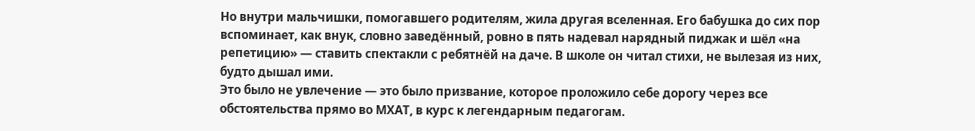Но внутри мальчишки, помогавшего родителям, жила другая вселенная. Его бабушка до сих пор вспоминает, как внук, словно заведённый, ровно в пять надевал нарядный пиджак и шёл «на репетицию» — ставить спектакли с ребятнёй на даче. В школе он читал стихи, не вылезая из них, будто дышал ими.
Это было не увлечение — это было призвание, которое проложило себе дорогу через все обстоятельства прямо во МХАТ, в курс к легендарным педагогам.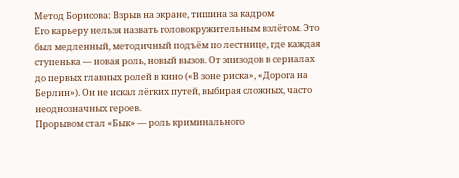Метод Борисова: Взрыв на экране, тишина за кадром
Его карьеру нельзя назвать головокружительным взлётом. Это был медленный, методичный подъём по лестнице, где каждая ступенька — новая роль, новый вызов. От эпизодов в сериалах до первых главных ролей в кино («В зоне риска», «Дорога на Берлин»). Он не искал лёгких путей, выбирая сложных, часто неоднозначных героев.
Прорывом стал «Бык» — роль криминального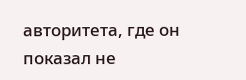авторитета, где он показал не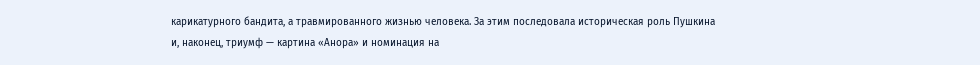карикатурного бандита, а травмированного жизнью человека. За этим последовала историческая роль Пушкина и, наконец, триумф — картина «Анора» и номинация на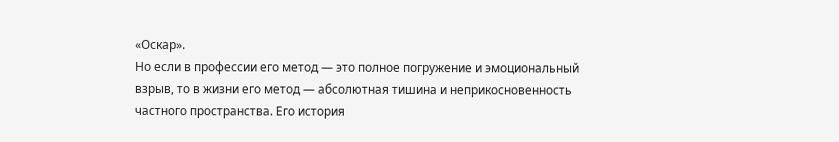«Оскар».
Но если в профессии его метод — это полное погружение и эмоциональный взрыв, то в жизни его метод — абсолютная тишина и неприкосновенность частного пространства. Его история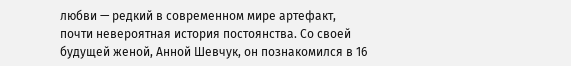любви — редкий в современном мире артефакт, почти невероятная история постоянства. Со своей будущей женой, Анной Шевчук, он познакомился в 16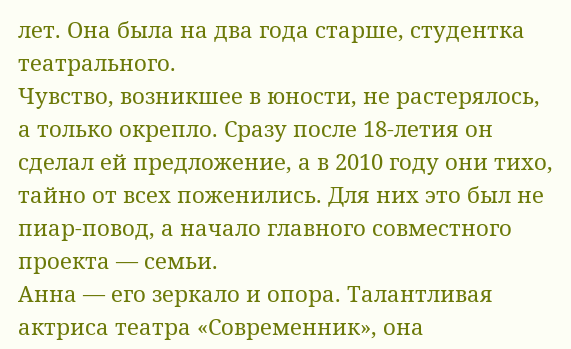лет. Она была на два года старше, студентка театрального.
Чувство, возникшее в юности, не растерялось, а только окрепло. Сразу после 18-летия он сделал ей предложение, а в 2010 году они тихо, тайно от всех поженились. Для них это был не пиар-повод, а начало главного совместного проекта — семьи.
Анна — его зеркало и опора. Талантливая актриса театра «Современник», она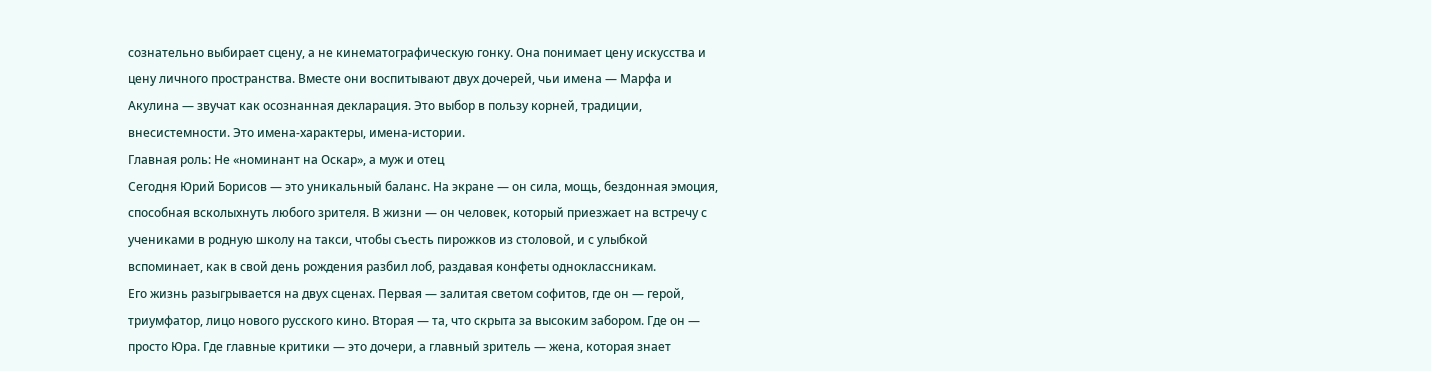сознательно выбирает сцену, а не кинематографическую гонку. Она понимает цену искусства и цену личного пространства. Вместе они воспитывают двух дочерей, чьи имена — Марфа и Акулина — звучат как осознанная декларация. Это выбор в пользу корней, традиции, внесистемности. Это имена-характеры, имена-истории.
Главная роль: Не «номинант на Оскар», а муж и отец
Сегодня Юрий Борисов — это уникальный баланс. На экране — он сила, мощь, бездонная эмоция, способная всколыхнуть любого зрителя. В жизни — он человек, который приезжает на встречу с учениками в родную школу на такси, чтобы съесть пирожков из столовой, и с улыбкой вспоминает, как в свой день рождения разбил лоб, раздавая конфеты одноклассникам.
Его жизнь разыгрывается на двух сценах. Первая — залитая светом софитов, где он — герой, триумфатор, лицо нового русского кино. Вторая — та, что скрыта за высоким забором. Где он — просто Юра. Где главные критики — это дочери, а главный зритель — жена, которая знает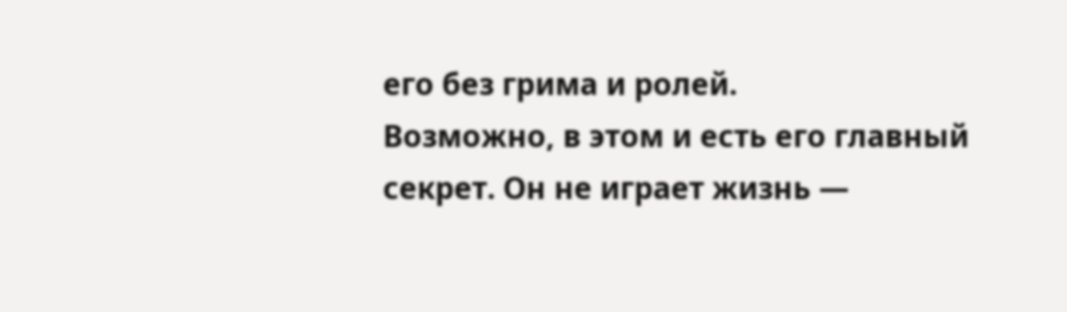его без грима и ролей.
Возможно, в этом и есть его главный секрет. Он не играет жизнь —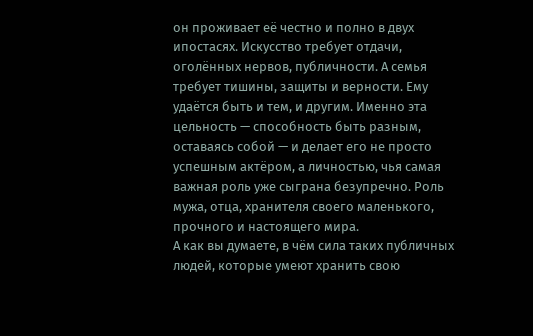он проживает её честно и полно в двух ипостасях. Искусство требует отдачи, оголённых нервов, публичности. А семья требует тишины, защиты и верности. Ему удаётся быть и тем, и другим. Именно эта цельность — способность быть разным, оставаясь собой — и делает его не просто успешным актёром, а личностью, чья самая важная роль уже сыграна безупречно. Роль мужа, отца, хранителя своего маленького, прочного и настоящего мира.
А как вы думаете, в чём сила таких публичных людей, которые умеют хранить свою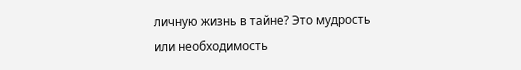личную жизнь в тайне? Это мудрость или необходимость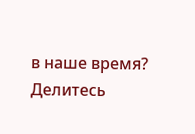в наше время? Делитесь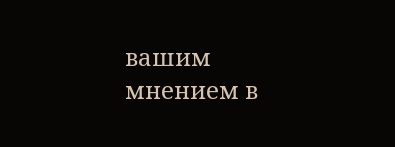вашим мнением в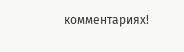комментариях!